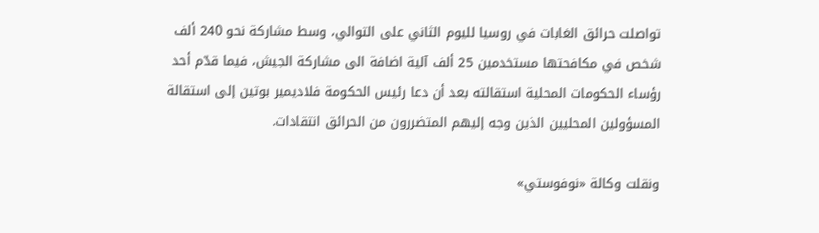تواصلت حرائق الغابات في روسيا لليوم الثاني على التوالي، وسط مشاركة نحو 240 ألف شخص في مكافحتها مستخدمين 25 ألف آلية اضافة الى مشاركة الجيش، فيما قدّم أحد رؤساء الحكومات المحلية استقالته بعد أن دعا رئيس الحكومة فلاديمير بوتين إلى استقالة المسؤولين المحليين الذين وجه إليهم المتضررون من الحرائق انتقادات.

ونقلت وكالة «نوفوستي»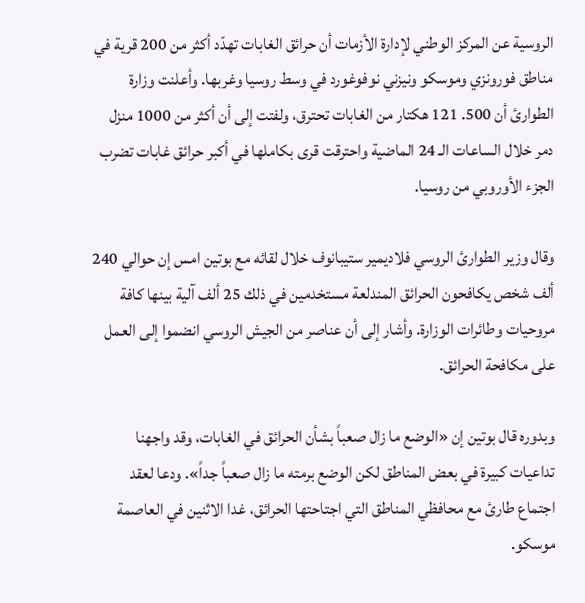الروسية عن المركز الوطني لإدارة الأزمات أن حرائق الغابات تهدّد أكثر من 200 قرية في مناطق فورونزي وموسكو ونيزني نوفوغورد في وسط روسيا وغربها. وأعلنت وزارة الطوارئ أن 500. 121 هكتار من الغابات تحترق، ولفتت إلى أن أكثر من 1000 منزل دمر خلال الساعات الـ 24 الماضية واحترقت قرى بكاملها في أكبر حرائق غابات تضرب الجزء الأوروبي من روسيا.

وقال وزير الطوارئ الروسي فلاديمير ستيبانوف خلال لقائه مع بوتين امس إن حوالي 240 ألف شخص يكافحون الحرائق المندلعة مستخدمين في ذلك 25 ألف آلية بينها كافة مروحيات وطائرات الوزارة. وأشار إلى أن عناصر من الجيش الروسي انضموا إلى العمل على مكافحة الحرائق.

وبدوره قال بوتين إن «الوضع ما زال صعباً بشأن الحرائق في الغابات، وقد واجهنا تداعيات كبيرة في بعض المناطق لكن الوضع برمته ما زال صعباً جداً». ودعا لعقد اجتماع طارئ مع محافظي المناطق التي اجتاحتها الحرائق، غدا الاثنين في العاصمة موسكو.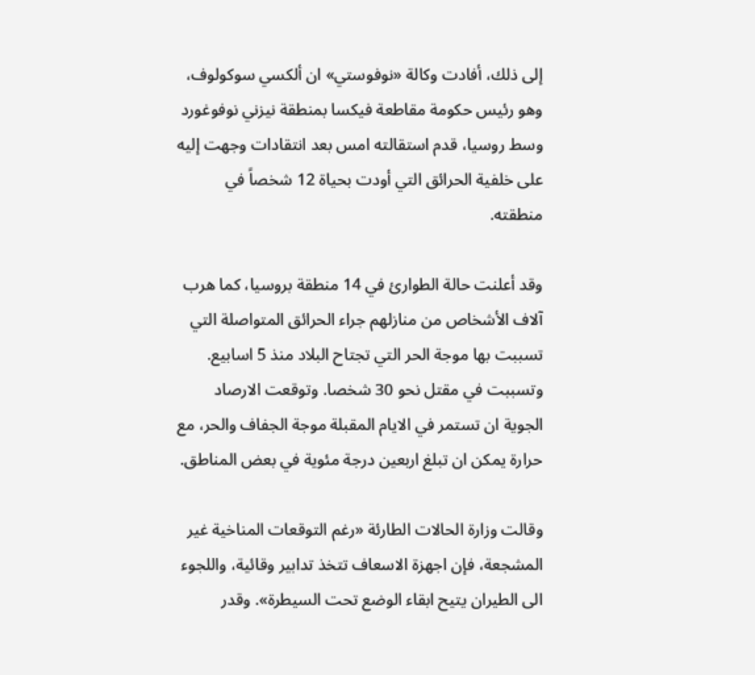إلى ذلك، أفادت وكالة «نوفوستي» ان ألكسي سوكولوف، وهو رئيس حكومة مقاطعة فيكسا بمنطقة نيزني نوفوغورد وسط روسيا، قدم استقالته امس بعد انتقادات وجهت إليه على خلفية الحرائق التي أودت بحياة 12 شخصاً في منطقته.

وقد أعلنت حالة الطوارئ في 14 منطقة بروسيا، كما هرب آلاف الأشخاص من منازلهم جراء الحرائق المتواصلة التي تسببت بها موجة الحر التي تجتاح البلاد منذ 5 اسابيع. وتسببت في مقتل نحو 30 شخصا. وتوقعت الارصاد الجوية ان تستمر في الايام المقبلة موجة الجفاف والحر، مع حرارة يمكن ان تبلغ اربعين درجة مئوية في بعض المناطق.

وقالت وزارة الحالات الطارئة «رغم التوقعات المناخية غير المشجعة، فإن اجهزة الاسعاف تتخذ تدابير وقائية، واللجوء الى الطيران يتيح ابقاء الوضع تحت السيطرة». وقدر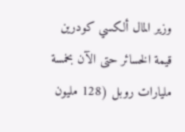وزير المال ألكسي كودرين قيمة الخسائر حتى الآن بخمسة مليارات روبل (128 مليون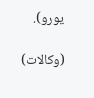يورو).

(وكالات)